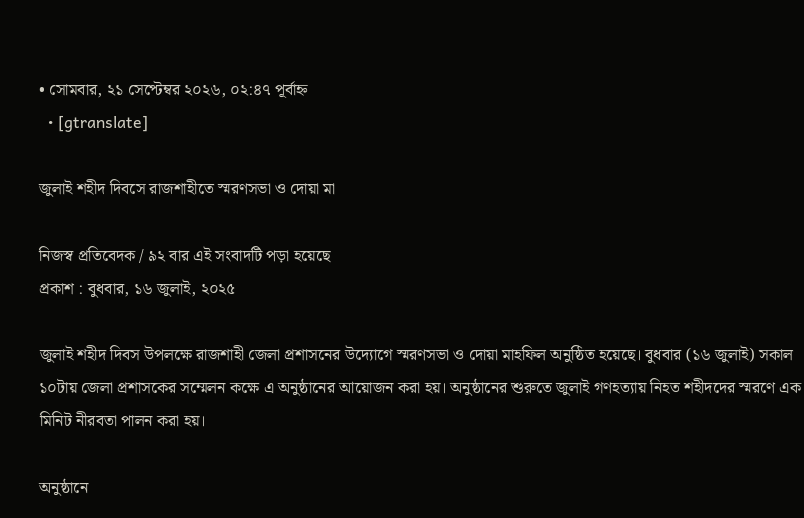• সোমবার, ২১ সেপ্টেম্বর ২০২৬, ০২:৪৭ পূর্বাহ্ন
  • [gtranslate]

জুলাই শহীদ দিবসে রাজশাহীতে স্মরণসভা ও দোয়া মা

নিজস্ব প্রতিবেদক / ৯২ বার এই সংবাদটি পড়া হয়েছে
প্রকাশ : বুধবার, ১৬ জুলাই, ২০২৫

জুলাই শহীদ দিবস উপলক্ষে রাজশাহী জেলা প্রশাসনের উদ্যোগে স্মরণসভা ও দোয়া মাহফিল অনুষ্ঠিত হয়েছে। বুধবার (১৬ জুলাই) সকাল ১০টায় জেলা প্রশাসকের সম্মেলন কক্ষে এ অনুষ্ঠানের আয়োজন করা হয়। অনুষ্ঠানের শুরুতে জুলাই গণহত্যায় নিহত শহীদদের স্মরণে এক মিনিট নীরবতা পালন করা হয়।

অনুষ্ঠানে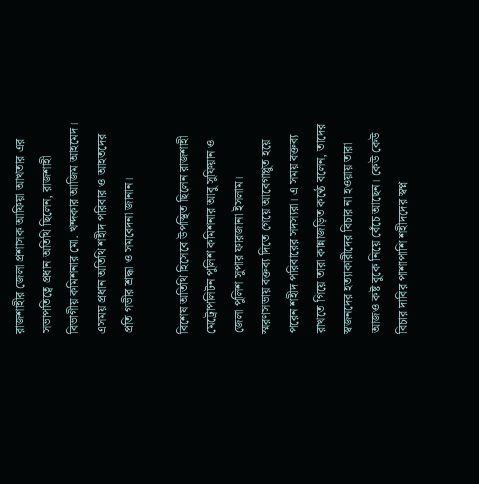রাজশাহীর জেলা প্রশাসক আফিয়া আখতার এর সভাপতিত্বে প্রধান অতিথি ছিলেন, রাজশাহী বিভাগীয় কমিশনার মো. খন্দকার আজিম আহমেদ। এসময় প্রধান অতিথি শহীদ পরিবার ও আহতদের প্রতি গভীর শ্রদ্ধা ও সমবেদনা জানান।

বিশেষ অতিথি হিসেবে উপস্থিত ছিলেন রাজশাহী মেট্রোপলিটন পুলিশ কমিশনার আবু সুফিয়ান ও জেলা পুলিশ সুপার ফারজানা ইসলাম।
স্মরণসভায় বক্তব্য দিতে গেয়ে আবেগাপ্লুত হয়ে পরেন শহীদ পরিবারের সদস্যরা। এ সময় বক্তব্য রাখতে গিয়ে তারা কান্নাজড়িত কণ্ঠে বলেন, তাদের স্বজনদের হত্যাকারীদের বিচার না হওয়ায় তারা আজও কষ্ট বুকে নিয়ে বেঁচে আছেন। কেউ কেউ বিচার দাবির পাশাপাশি শহীদদের স্বপ্ন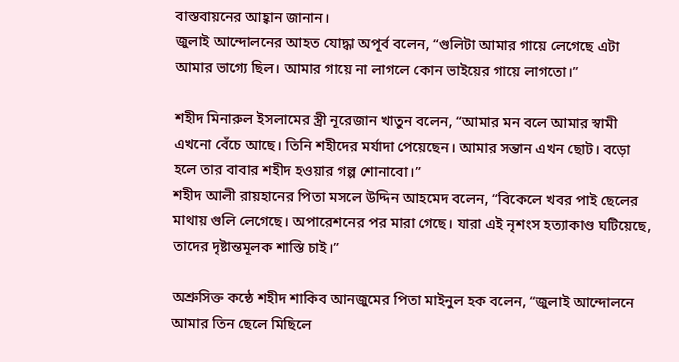বাস্তবায়নের আহ্বান জানান।
জুলাই আন্দোলনের আহত যোদ্ধা অপূর্ব বলেন, “গুলিটা আমার গায়ে লেগেছে এটা আমার ভাগ্যে ছিল। আমার গায়ে না লাগলে কোন ভাইয়ের গায়ে লাগতো।”

শহীদ মিনারুল ইসলামের স্ত্রী নূরেজান খাতুন বলেন, “আমার মন বলে আমার স্বামী এখনো বেঁচে আছে। তিনি শহীদের মর্যাদা পেয়েছেন। আমার সন্তান এখন ছোট। বড়ো হলে তার বাবার শহীদ হওয়ার গল্প শোনাবো।”
শহীদ আলী রায়হানের পিতা মসলে উদ্দিন আহমেদ বলেন, “বিকেলে খবর পাই ছেলের মাথায় গুলি লেগেছে। অপারেশনের পর মারা গেছে। যারা এই নৃশংস হত্যাকাণ্ড ঘটিয়েছে, তাদের দৃষ্টান্তমূলক শাস্তি চাই।”

অশ্রুসিক্ত কন্ঠে শহীদ শাকিব আনজুমের পিতা মাইনুল হক বলেন, “জুলাই আন্দোলনে আমার তিন ছেলে মিছিলে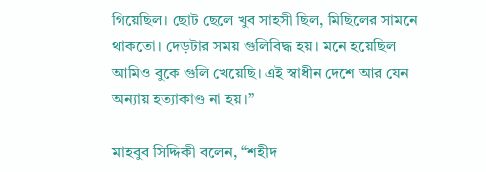গিয়েছিল। ছোট ছেলে খুব সাহসী ছিল, মিছিলের সামনে থাকতো। দেড়টার সময় গুলিবিদ্ধ হয়। মনে হয়েছিল আমিও বুকে গুলি খেয়েছি। এই স্বাধীন দেশে আর যেন অন্যায় হত্যাকাণ্ড না হয়।”

মাহবুব সিদ্দিকী বলেন, “শহীদ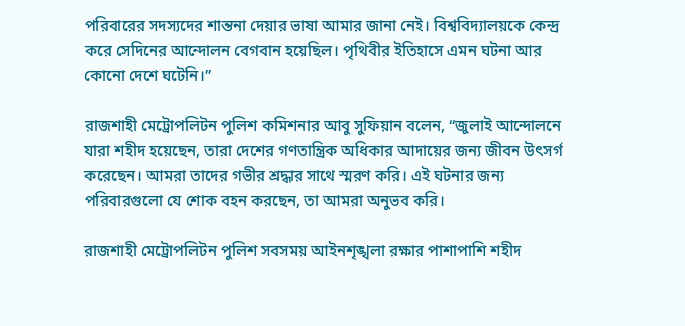পরিবারের সদস্যদের শান্তনা দেয়ার ভাষা আমার জানা নেই। বিশ্ববিদ্যালয়কে কেন্দ্র করে সেদিনের আন্দোলন বেগবান হয়েছিল। পৃথিবীর ইতিহাসে এমন ঘটনা আর কোনো দেশে ঘটেনি।”

রাজশাহী মেট্রোপলিটন পুলিশ কমিশনার আবু সুফিয়ান বলেন, “জুলাই আন্দোলনে যারা শহীদ হয়েছেন, তারা দেশের গণতান্ত্রিক অধিকার আদায়ের জন্য জীবন উৎসর্গ করেছেন। আমরা তাদের গভীর শ্রদ্ধার সাথে স্মরণ করি। এই ঘটনার জন্য পরিবারগুলো যে শোক বহন করছেন, তা আমরা অনুভব করি।

রাজশাহী মেট্রোপলিটন পুলিশ সবসময় আইনশৃঙ্খলা রক্ষার পাশাপাশি শহীদ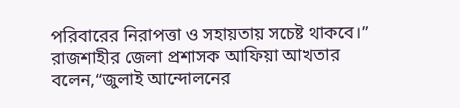পরিবারের নিরাপত্তা ও সহায়তায় সচেষ্ট থাকবে।” রাজশাহীর জেলা প্রশাসক আফিয়া আখতার বলেন,“জুলাই আন্দোলনের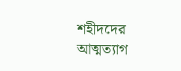শহীদদের আত্মত্যাগ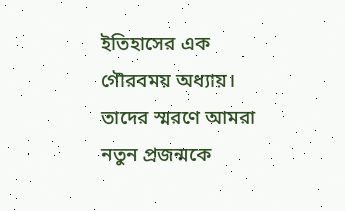ইতিহাসের এক গৌরবময় অধ্যায়। তাদের স্মরণে আমরা নতুন প্রজন্মকে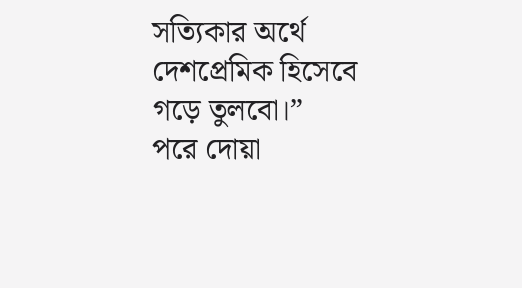সত্যিকার অর্থে দেশপ্রেমিক হিসেবে গড়ে তুলবো।”
পরে দোয়া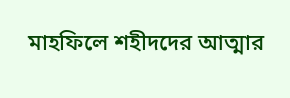মাহফিলে শহীদদের আত্মার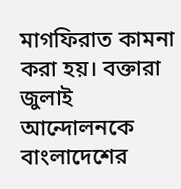মাগফিরাত কামনা করা হয়। বক্তারা জুলাই আন্দোলনকে বাংলাদেশের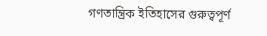গণতান্ত্রিক ইতিহাসের গুরুত্বপূর্ণ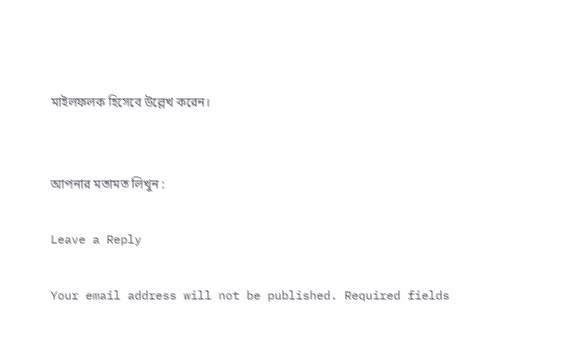মাইলফলক হিসেবে উল্লেখ করেন।


আপনার মতামত লিখুন :

Leave a Reply

Your email address will not be published. Required fields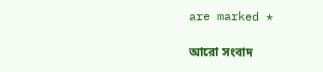are marked *

আরো সংবাদ